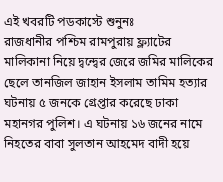এই খবরটি পডকাস্টে শুনুনঃ
রাজধানীর পশ্চিম রামপুরায় ফ্ল্যাটের মালিকানা নিয়ে দ্বন্দ্বের জেরে জমির মালিকের ছেলে তানজিল জাহান ইসলাম তামিম হত্যার ঘটনায় ৫ জনকে গ্রেপ্তার করেছে ঢাকা মহানগর পুলিশ। এ ঘটনায় ১৬ জনের নামে নিহতের বাবা সুলতান আহমেদ বাদী হয়ে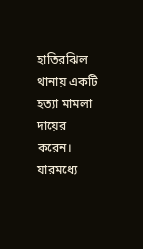হাতিরঝিল থানায় একটি হত্যা মামলা দায়ের করেন। যারমধ্যে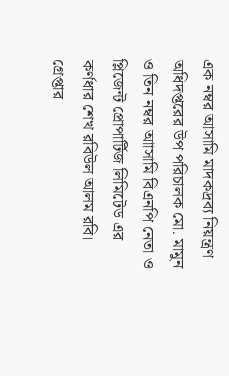এক নম্বর আসামি মাদকদ্রব্য নিয়ন্ত্রণ অধিদপ্তরের উপ পরিচালক মো. মামুন ও তিন নম্বর আাসামি বিএনপি নেতা ও প্লিজেন্ট প্রোপার্টিজ লিমিটেড এর কর্ণধার শেখ রবিউল আলম রবি।
গ্রেপ্তার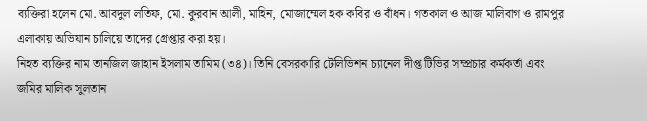ব্যক্তিরা হলেন মো. আবদুল লতিফ, মো. কুরবান আলী, মাহিন, মোজাম্মেল হক কবির ও বাঁধন। গতকাল ও আজ মালিবাগ ও রামপুর এলাকায় অভিযান চালিয়ে তাদের গ্রেপ্তার করা হয়।
নিহত ব্যক্তির নাম তানজিল জাহান ইসলাম তামিম (৩৪)। তিনি বেসরকারি টেলিভিশন চ্যানেল দীপ্ত টিভির সম্প্রচার কর্মকর্তা এবং জমির মালিক সুলতান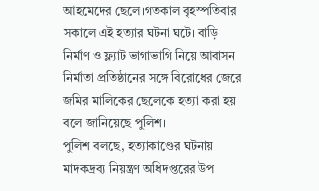আহমেদের ছেলে।গতকাল বৃহস্পতিবার সকালে এই হত্যার ঘটনা ঘটে। বাড়ি নির্মাণ ও ফ্ল্যাট ভাগাভাগি নিয়ে আবাসন নির্মাতা প্রতিষ্ঠানের সঙ্গে বিরোধের জেরে জমির মালিকের ছেলেকে হত্যা করা হয় বলে জানিয়েছে পুলিশ।
পুলিশ বলছে, হত্যাকাণ্ডের ঘটনায় মাদকদ্রব্য নিয়ন্ত্রণ অধিদপ্তরের উপ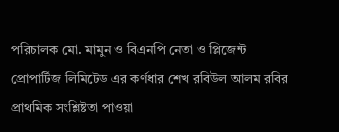পরিচালক মো. মামুন ও বিএনপি নেতা ও প্লিজেন্ট প্রোপার্টিজ লিমিটেড এর কর্ণধার শেখ রবিউল আলম রবির প্রাথমিক সংশ্লিষ্টতা পাওয়া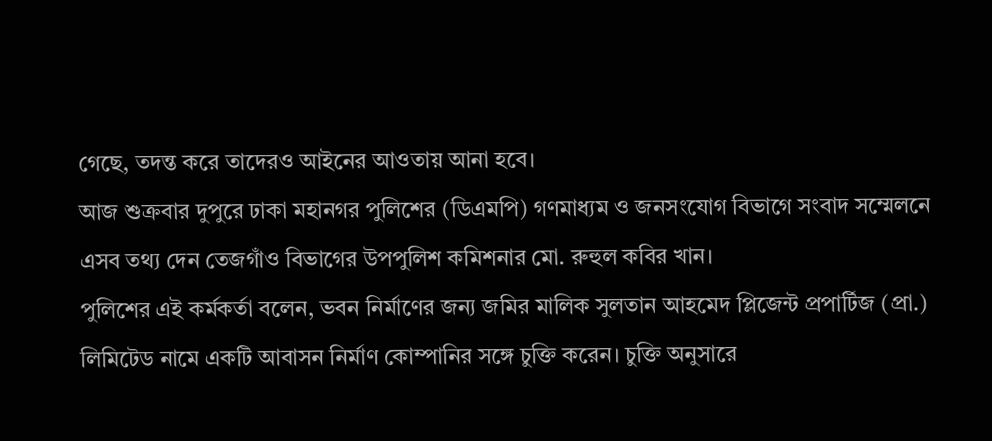গেছে, তদন্ত করে তাদেরও আইনের আওতায় আনা হবে।
আজ শুক্রবার দুপুরে ঢাকা মহানগর পুলিশের (ডিএমপি) গণমাধ্যম ও জনসংযোগ বিভাগে সংবাদ সম্মেলনে এসব তথ্য দেন তেজগাঁও বিভাগের উপপুলিশ কমিশনার মো. রুহুল কবির খান।
পুলিশের এই কর্মকর্তা বলেন, ভবন নির্মাণের জন্য জমির মালিক সুলতান আহমেদ প্লিজেন্ট প্রপার্টিজ (প্রা.) লিমিটেড নামে একটি আবাসন নির্মাণ কোম্পানির সঙ্গে চুক্তি করেন। চুক্তি অনুসারে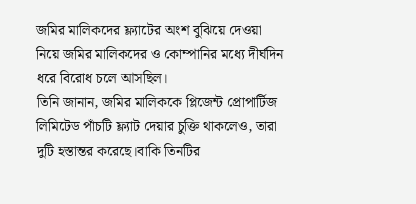জমির মালিকদের ফ্ল্যাটের অংশ বুঝিয়ে দেওয়া নিয়ে জমির মালিকদের ও কোম্পানির মধ্যে দীর্ঘদিন ধরে বিরোধ চলে আসছিল।
তিনি জানান, জমির মালিককে প্লিজেন্ট প্রোপার্টিজ লিমিটেড পাঁচটি ফ্ল্যাট দেয়ার চুক্তি থাকলেও, তারা দুটি হস্তান্তর করেছে।বাকি তিনটির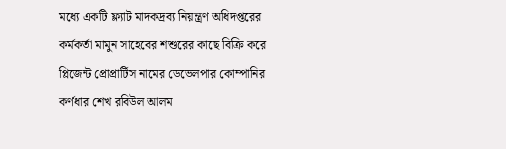মধ্যে একটি ফ্ল্যাট মাদকদ্রব্য নিয়ন্ত্রণ অধিদপ্তরের কর্মকর্তা মামুন সাহেবের শশুরের কাছে বিক্রি করে প্লিজেন্ট প্রোপ্রার্টিস নামের ডেভেলপার কোম্পানির কর্ণধার শেখ রবিউল আলম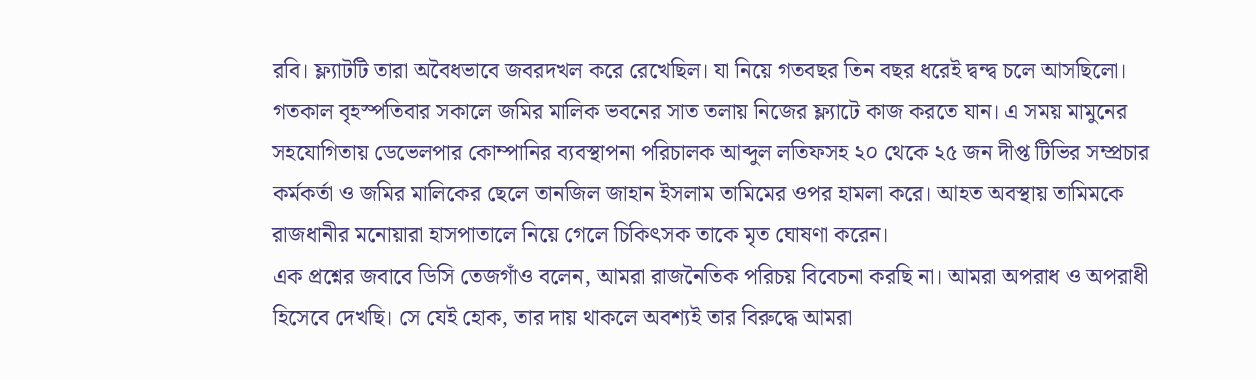রবি। ফ্ল্যাটটি তারা অবৈধভাবে জবরদখল করে রেখেছিল। যা নিয়ে গতবছর তিন বছর ধরেই দ্বন্দ্ব চলে আসছিলো। গতকাল বৃহস্পতিবার সকালে জমির মালিক ভবনের সাত তলায় নিজের ফ্ল্যাটে কাজ করতে যান। এ সময় মামুনের সহযোগিতায় ডেভেলপার কোম্পানির ব্যবস্থাপনা পরিচালক আব্দুল লতিফসহ ২০ থেকে ২৫ জন দীপ্ত টিভির সম্প্রচার কর্মকর্তা ও জমির মালিকের ছেলে তানজিল জাহান ইসলাম তামিমের ওপর হামলা করে। আহত অবস্থায় তামিমকে রাজধানীর মনোয়ারা হাসপাতালে নিয়ে গেলে চিকিৎসক তাকে মৃত ঘোষণা করেন।
এক প্রশ্নের জবাবে ডিসি তেজগাঁও বলেন, আমরা রাজনৈতিক পরিচয় বিবেচনা করছি না। আমরা অপরাধ ও অপরাধী হিসেবে দেখছি। সে যেই হোক, তার দায় থাকলে অবশ্যই তার বিরুদ্ধে আমরা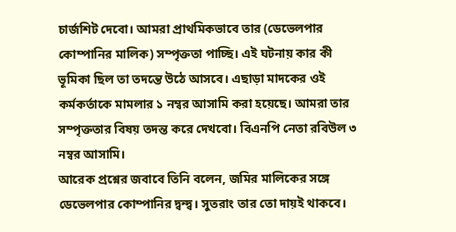চার্জশিট দেবো। আমরা প্রাথমিকভাবে তার (ডেভেলপার কোম্পানির মালিক) সম্পৃক্ততা পাচ্ছি। এই ঘটনায় কার কী ভূমিকা ছিল তা তদন্তে উঠে আসবে। এছাড়া মাদকের ওই কর্মকর্তাকে মামলার ১ নম্বর আসামি করা হয়েছে। আমরা তার সম্পৃক্ততার বিষয় তদন্ত করে দেখবো। বিএনপি নেতা রবিউল ৩ নম্বর আসামি।
আরেক প্রশ্নের জবাবে তিনি বলেন, জমির মালিকের সঙ্গে ডেভেলপার কোম্পানির দ্বন্দ্ব। সুতরাং তার তো দায়ই থাকবে।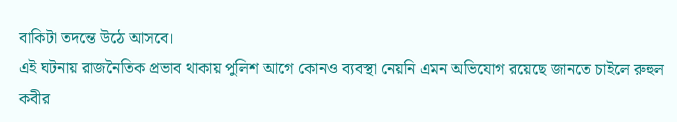বাকিটা তদন্তে উঠে আসবে।
এই ঘটনায় রাজনৈতিক প্রভাব থাকায় পুলিশ আগে কোনও ব্যবস্থা নেয়নি এমন অভিযোগ রয়েছে জানতে চাইলে রুহুল কবীর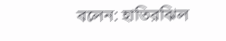বলেন: হাতিরঝিল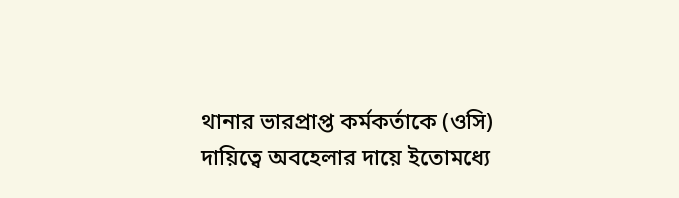থানার ভারপ্রাপ্ত কর্মকর্তাকে (ওসি) দায়িত্বে অবহেলার দায়ে ইতোমধ্যে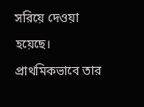সরিয়ে দেওয়া হয়েছে। প্রাথমিকভাবে তার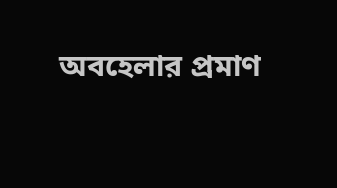অবহেলার প্রমাণ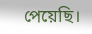পেয়েছি।